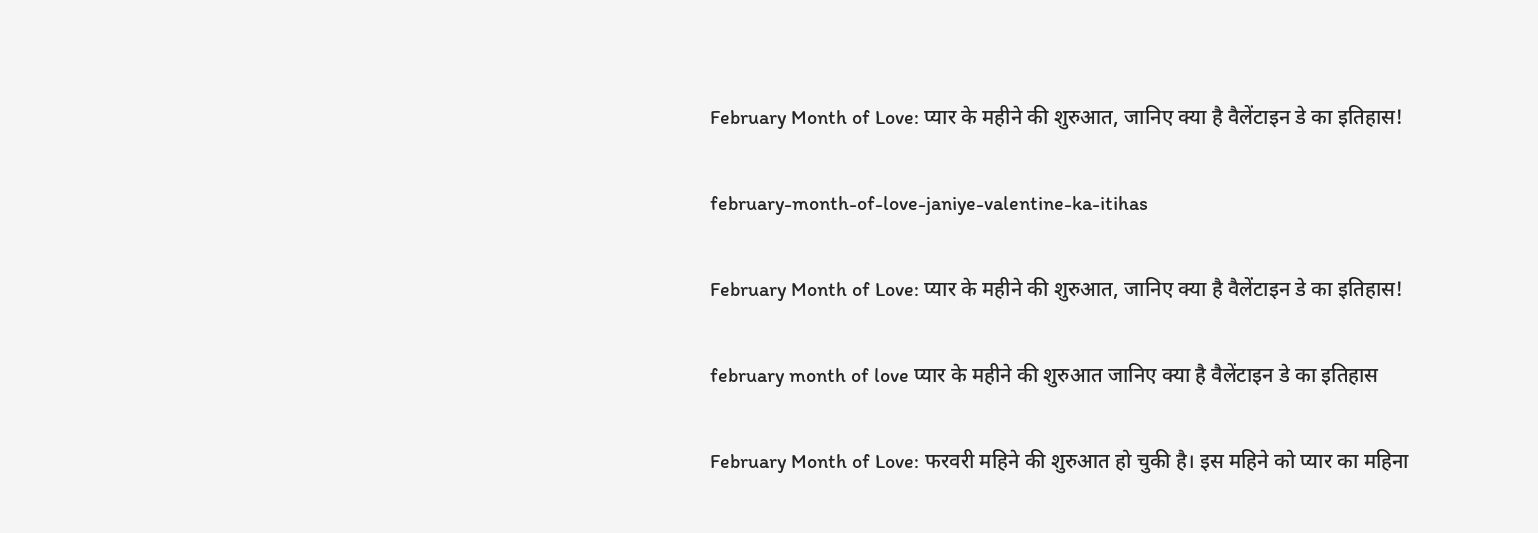February Month of Love: प्यार के महीने की शुरुआत, जानिए क्या है वैलेंटाइन डे का इतिहास!

february-month-of-love-janiye-valentine-ka-itihas

February Month of Love: प्यार के महीने की शुरुआत, जानिए क्या है वैलेंटाइन डे का इतिहास!

february month of love प्यार के महीने की शुरुआत जानिए क्या है वैलेंटाइन डे का इतिहास

February Month of Love: फरवरी महिने की शुरुआत हो चुकी है। इस महिने को प्यार का महिना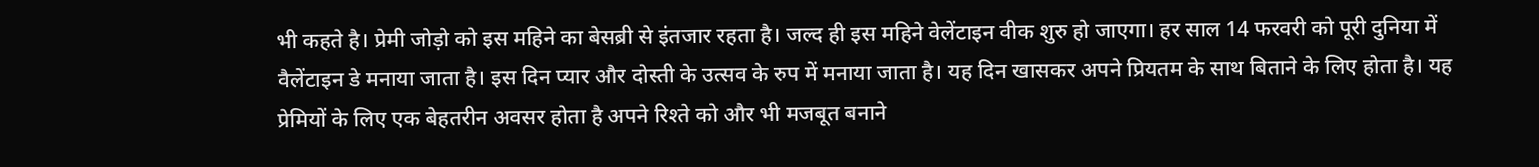भी कहते है। प्रेमी जोड़ो को इस महिने का बेसब्री से इंतजार रहता है। जल्द ही इस महिने वेलेंटाइन वीक शुरु हो जाएगा। हर साल 14 फरवरी को पूरी दुनिया में वैलेंटाइन डे मनाया जाता है। इस दिन प्यार और दोस्ती के उत्सव के रुप में मनाया जाता है। यह दिन खासकर अपने प्रियतम के साथ बिताने के लिए होता है। यह प्रेमियों के लिए एक बेहतरीन अवसर होता है अपने रिश्ते को और भी मजबूत बनाने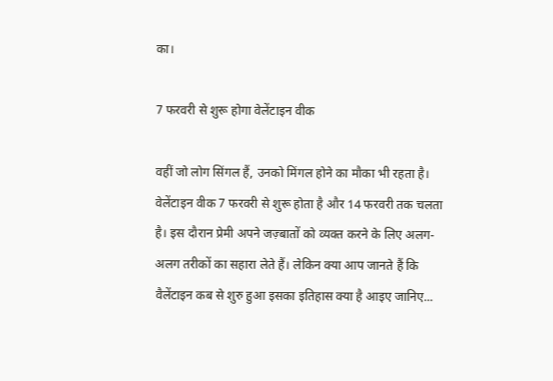का।

7 फरवरी से शुरू होगा वेलेंटाइन वीक

वहीं जो लोग सिंगल हैं, उनको मिंगल होने का मौका भी रहता है। वेलेंटाइन वीक 7 फरवरी से शुरू होता है और 14 फरवरी तक चलता है। इस दौरान प्रेमी अपने जज़्बातों को व्यक्त करने के लिए अलग-अलग तरीकों का सहारा लेते हैं। लेकिन क्या आप जानते हैं कि वैलेंटाइन कब से शुरु हुआ इसका इतिहास क्या है आइए जानिए...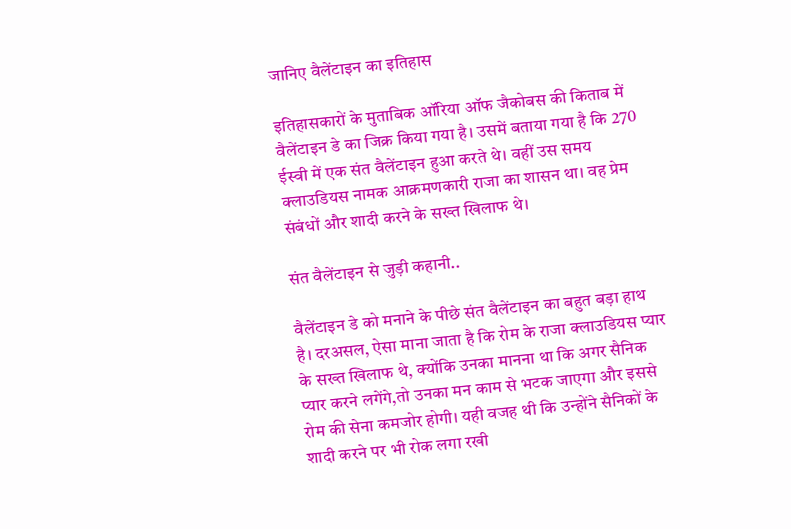जानिए वैलेंटाइन का इतिहास

इतिहासकारों के मुताबिक ऑरिया ऑफ जैकोबस की किताब में वैलेंटाइन डे का जिक्र किया गया है। उसमें बताया गया है कि 270 ईस्वी में एक संत वैलेंटाइन हुआ करते थे। वहीं उस समय क्लाउडियस नामक आक्रमणकारी राजा का शासन था। वह प्रेम संबंधों और शादी करने के सख्त खिलाफ थे।

संत वैलेंटाइन से जुड़ी कहानी..

वैलेंटाइन डे को मनाने के पीछे संत वैलेंटाइन का बहुत बड़ा हाथ है। दरअसल, ऐसा माना जाता है कि रोम के राजा क्लाउडियस प्यार के सख्त खिलाफ थे, क्योंकि उनका मानना था कि अगर सैनिक प्यार करने लगेंगे,तो उनका मन काम से भटक जाएगा और इससे रोम की सेना कमजोर होगी। यही वजह थी कि उन्होंने सैनिकों के शादी करने पर भी रोक लगा रखी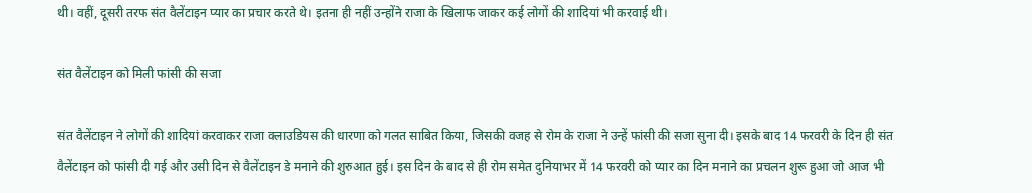थी। वहीं, दूसरी तरफ संत वैलेंटाइन प्यार का प्रचार करते थे। इतना ही नहीं उन्होंने राजा के खिलाफ जाकर कई लोगों की शादियां भी करवाई थी।

संत वैलेंटाइन को मिली फांसी की सजा

संत वैलेंटाइन ने लोगों की शादियां करवाकर राजा क्लाउडियस की धारणा को गलत साबित किया, जिसकी वजह से रोम के राजा ने उन्हें फांसी की सजा सुना दी। इसके बाद 14 फरवरी के दिन ही संत वैलेंटाइन को फांसी दी गई और उसी दिन से वैलेंटाइन डे मनाने की शुरुआत हुई। इस दिन के बाद से ही रोम समेत दुनियाभर में 14 फरवरी को प्यार का दिन मनाने का प्रचलन शुरू हुआ जो आज भी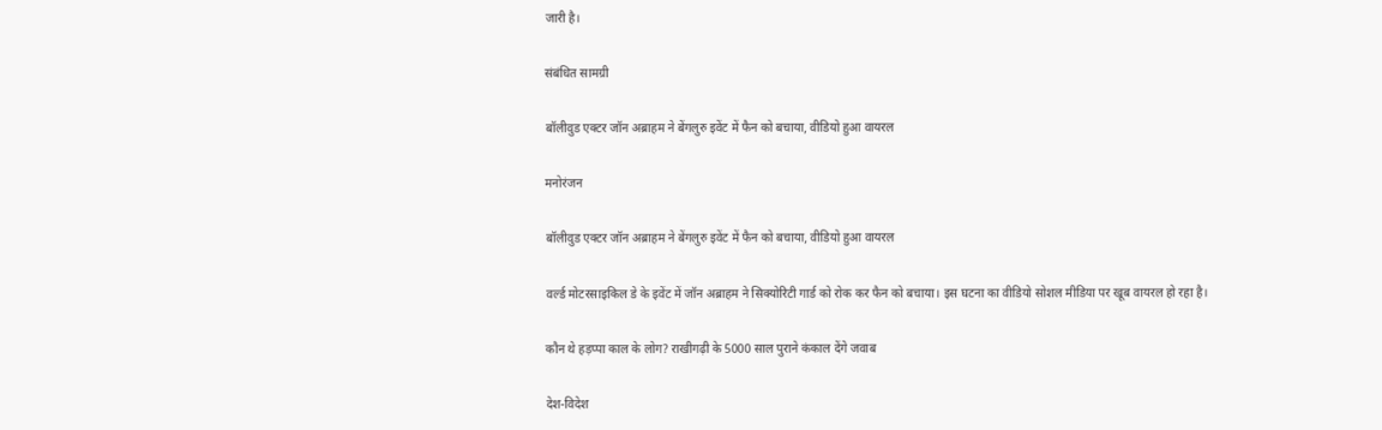जारी है।

संबंधित सामग्री

बॉलीवुड एक्टर जॉन अब्राहम ने बेंगलुरु इवेंट में फैन को बचाया, वीडियो हुआ वायरल

मनोरंजन

बॉलीवुड एक्टर जॉन अब्राहम ने बेंगलुरु इवेंट में फैन को बचाया, वीडियो हुआ वायरल

वर्ल्ड मोटरसाइकिल डे के इवेंट में जॉन अब्राहम ने सिक्योरिटी गार्ड को रोक कर फैन को बचाया। इस घटना का वीडियो सोशल मीडिया पर खूब वायरल हो रहा है।

कौन थे हड़प्पा काल के लोग? राखीगढ़ी के 5000 साल पुराने कंकाल देंगे जवाब

देश-विदेश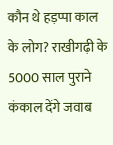कौन थे हड़प्पा काल के लोग? राखीगढ़ी के 5000 साल पुराने कंकाल देंगे जवाब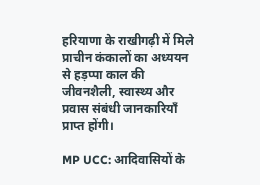हरियाणा के राखीगढ़ी में मिले प्राचीन कंकालों का अध्ययन से हड़प्पा काल की जीवनशैली, स्वास्थ्य और प्रवास संबंधी जानकारियाँ प्राप्त होंगी।

MP UCC: आदिवासियों के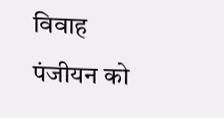विवाह पंजीयन को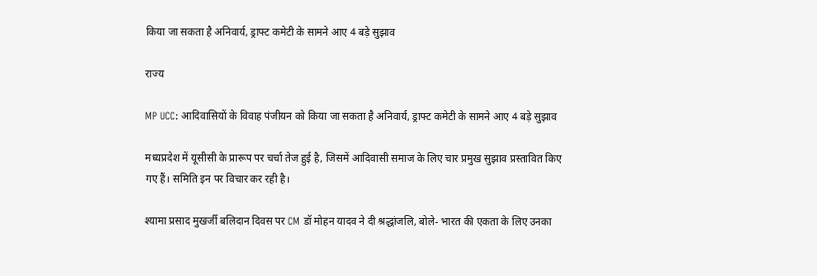किया जा सकता है अनिवार्य, ड्राफ्ट कमेटी के सामने आए 4 बड़े सुझाव

राज्य

MP UCC: आदिवासियों के विवाह पंजीयन को किया जा सकता है अनिवार्य, ड्राफ्ट कमेटी के सामने आए 4 बड़े सुझाव

मध्यप्रदेश में यूसीसी के प्रारूप पर चर्चा तेज हुई है, जिसमें आदिवासी समाज के लिए चार प्रमुख सुझाव प्रस्तावित किए गए हैं। समिति इन पर विचार कर रही है।

श्यामा प्रसाद मुखर्जी बलिदान दिवस पर CM डॉ मोहन यादव ने दी श्रद्धांजलि, बोले- भारत की एकता के लिए उनका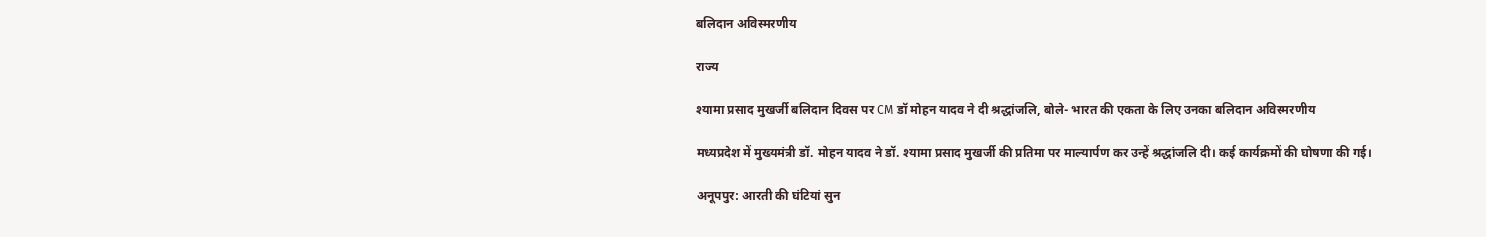बलिदान अविस्मरणीय

राज्य

श्यामा प्रसाद मुखर्जी बलिदान दिवस पर CM डॉ मोहन यादव ने दी श्रद्धांजलि, बोले- भारत की एकता के लिए उनका बलिदान अविस्मरणीय

मध्यप्रदेश में मुख्यमंत्री डॉ. मोहन यादव ने डॉ. श्यामा प्रसाद मुखर्जी की प्रतिमा पर माल्यार्पण कर उन्हें श्रद्धांजलि दी। कई कार्यक्रमों की घोषणा की गई।

अनूपपुर: आरती की घंटियां सुन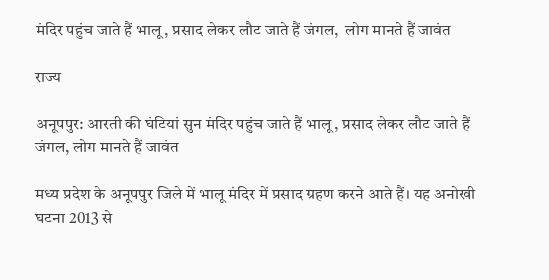मंदिर पहुंच जाते हैं भालू, प्रसाद लेकर लौट जाते हैं जंगल,  लोग मानते हैं जावंत

राज्य

अनूपपुर: आरती की घंटियां सुन मंदिर पहुंच जाते हैं भालू, प्रसाद लेकर लौट जाते हैं जंगल, लोग मानते हैं जावंत

मध्य प्रदेश के अनूपपुर जिले में भालू मंदिर में प्रसाद ग्रहण करने आते हैं। यह अनोखी घटना 2013 से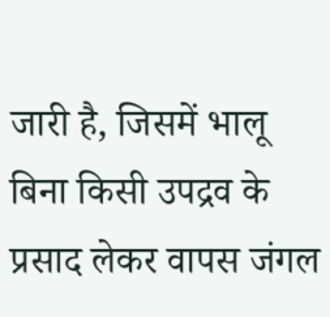जारी है, जिसमें भालू बिना किसी उपद्रव के प्रसाद लेकर वापस जंगल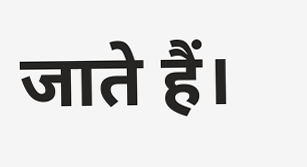जाते हैं।